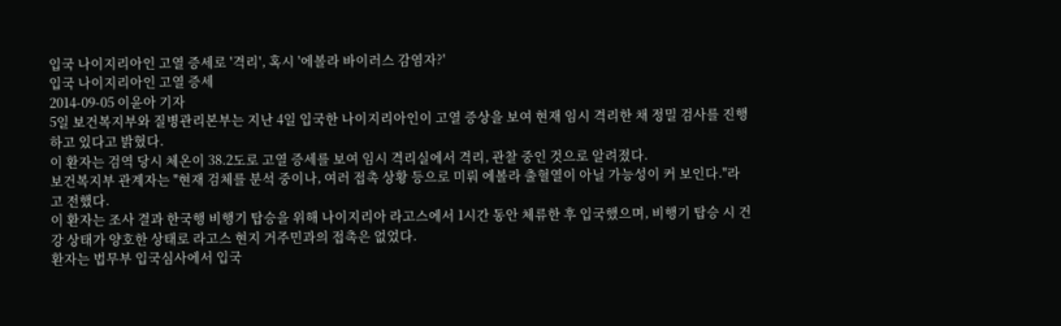입국 나이지리아인 고열 증세로 '격리', 혹시 '에볼라 바이러스 감염자?'
입국 나이지리아인 고열 증세
2014-09-05 이윤아 기자
5일 보건복지부와 질병관리본부는 지난 4일 입국한 나이지리아인이 고열 증상을 보여 현재 임시 격리한 채 정밀 검사를 진행하고 있다고 밝혔다.
이 환자는 검역 당시 체온이 38.2도로 고열 증세를 보여 임시 격리실에서 격리, 관찰 중인 것으로 알려졌다.
보건복지부 관계자는 "현재 검체를 분석 중이나, 여러 접촉 상황 등으로 미뤄 에볼라 출혈열이 아닐 가능성이 커 보인다."라고 전했다.
이 환자는 조사 결과 한국행 비행기 탑승을 위해 나이지리아 라고스에서 1시간 동안 체류한 후 입국했으며, 비행기 탑승 시 건강 상태가 양호한 상태로 라고스 현지 거주민과의 접촉은 없었다.
환자는 법무부 입국심사에서 입국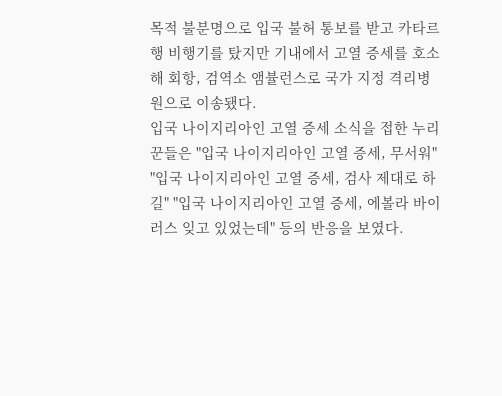목적 불분명으로 입국 불허 통보를 받고 카타르행 비행기를 탔지만 기내에서 고열 증세를 호소해 회항, 검역소 앰뷸런스로 국가 지정 격리병원으로 이송됐다.
입국 나이지리아인 고열 증세 소식을 접한 누리꾼들은 "입국 나이지리아인 고열 증세, 무서워" "입국 나이지리아인 고열 증세, 검사 제대로 하길" "입국 나이지리아인 고열 증세, 에볼라 바이러스 잊고 있었는데" 등의 반응을 보였다.